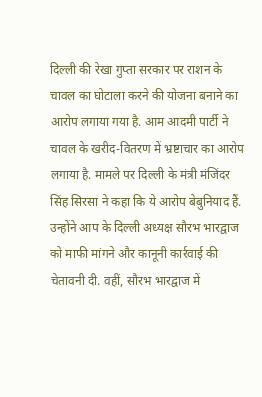दिल्ली की रेखा गुप्ता सरकार पर राशन के चावल का घोटाला करने की योजना बनाने का आरोप लगाया गया है. आम आदमी पार्टी ने चावल के खरीद-वितरण में भ्रष्टाचार का आरोप लगाया है. मामले पर दिल्ली के मंत्री मंजिंदर सिंह सिरसा ने कहा कि ये आरोप बेबुनियाद हैं. उन्होंने आप के दिल्ली अध्यक्ष सौरभ भारद्वाज को माफी मांगने और कानूनी कार्रवाई की चेतावनी दी. वहीं, सौरभ भारद्वाज में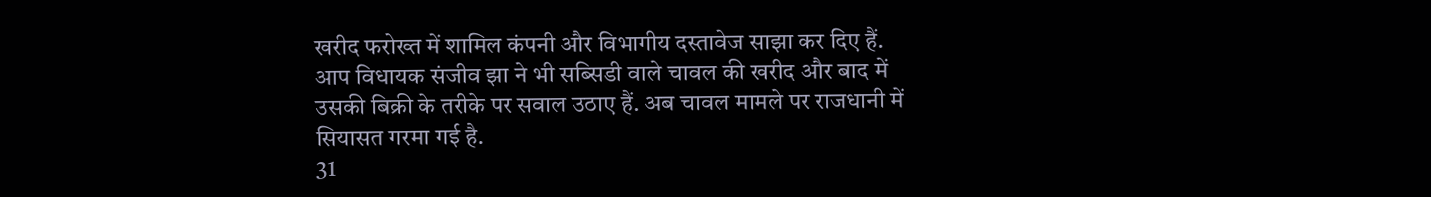खरीद फरोख्त में शामिल कंपनी और विभागीय दस्तावेज साझा कर दिए हैं. आप विधायक संजीव झा ने भी सब्सिडी वाले चावल की खरीद और बाद में उसकी बिक्री के तरीके पर सवाल उठाए हैं. अब चावल मामले पर राजधानी में सियासत गरमा गई है.
31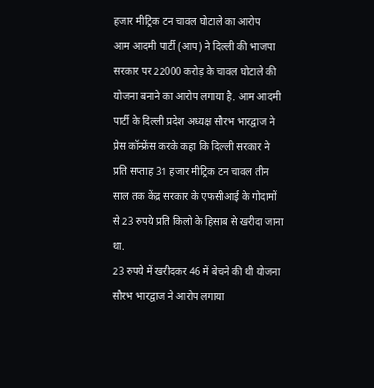हजार मीट्रिक टन चावल घोटाले का आरोप
आम आदमी पार्टी (आप) ने दिल्ली की भाजपा सरकार पर 22000 करोड़ के चावल घोटाले की योजना बनाने का आरोप लगाया है. आम आदमी पार्टी के दिल्ली प्रदेश अध्यक्ष सौरभ भारद्वाज ने प्रेस कॉन्फ्रेंस करके कहा कि दिल्ली सरकार ने प्रति सप्ताह 31 हजार मीट्रिक टन चावल तीन साल तक केंद्र सरकार के एफसीआई के गोदामों से 23 रुपये प्रति किलो के हिसाब से खरीदा जाना था.
23 रुपये में खरीदकर 46 में बेचने की थी योजना
सौरभ भारद्वाज ने आरोप लगाया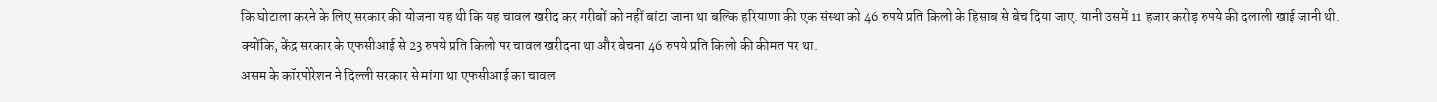कि घोटाला करने के लिए सरकार की योजना यह थी कि यह चावल खरीद कर गरीबों को नहीं बांटा जाना था बल्कि हरियाणा की एक संस्था को 46 रुपये प्रति किलो के हिसाब से बेच दिया जाए. यानी उसमें 11 हजार करोड़ रुपये की दलाली खाई जानी थी. क्योंकि, केंद्र सरकार के एफसीआई से 23 रुपये प्रति किलो पर चावल खरीदना था और बेचना 46 रुपये प्रति किलो की कीमत पर था.
असम के कॉरपोरेशन ने दिल्ली सरकार से मांगा था एफसीआई का चावल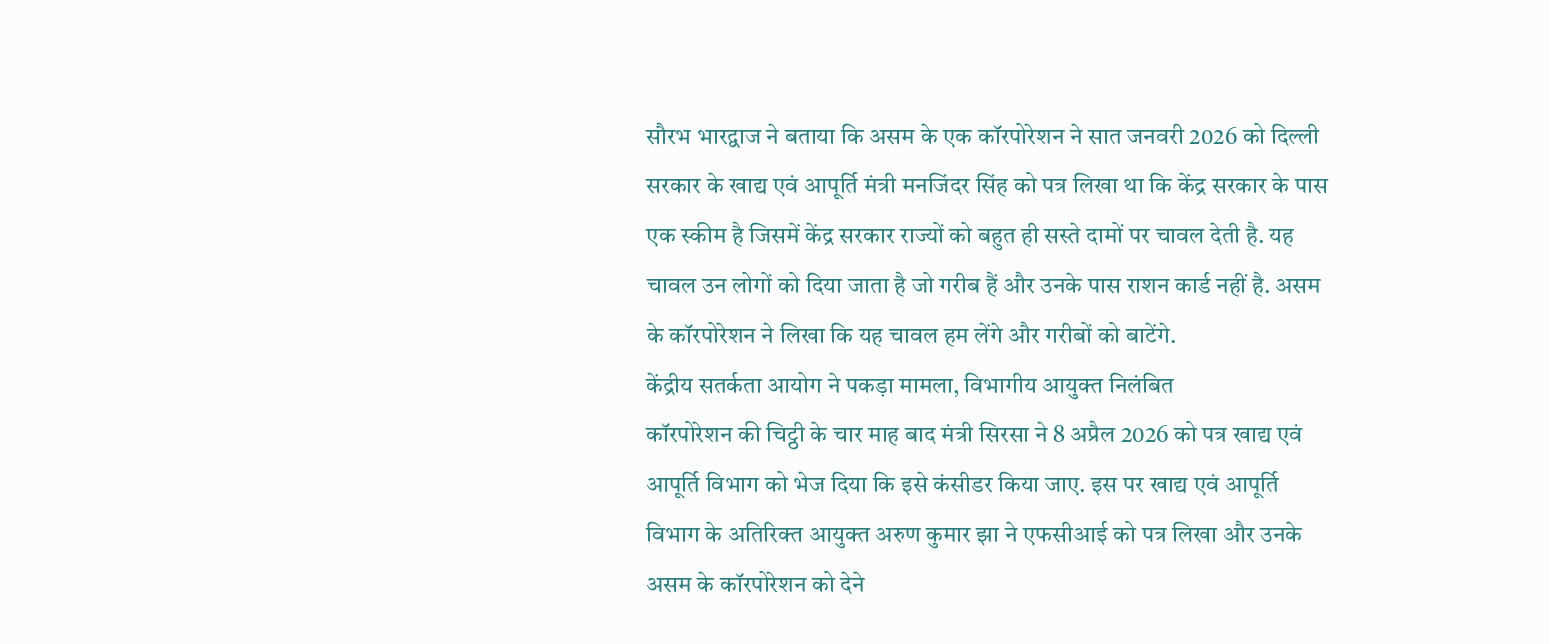सौरभ भारद्वाज ने बताया कि असम के एक कॉरपोरेशन ने सात जनवरी 2026 को दिल्ली सरकार के खाद्य एवं आपूर्ति मंत्री मनजिंदर सिंह को पत्र लिखा था कि केंद्र सरकार के पास एक स्कीम है जिसमें केंद्र सरकार राज्यों को बहुत ही सस्ते दामों पर चावल देती है. यह चावल उन लोगों को दिया जाता है जो गरीब हैं और उनके पास राशन कार्ड नहीं है. असम के कॉरपोरेशन ने लिखा कि यह चावल हम लेंगे और गरीबों को बाटेंगे.
केंद्रीय सतर्कता आयोग ने पकड़ा मामला, विभागीय आयुक्त निलंबित
कॉरपोरेशन की चिट्ठी के चार माह बाद मंत्री सिरसा ने 8 अप्रैल 2026 को पत्र खाद्य एवं आपूर्ति विभाग को भेज दिया कि इसे कंसीडर किया जाए. इस पर खाद्य एवं आपूर्ति विभाग के अतिरिक्त आयुक्त अरुण कुमार झा ने एफसीआई को पत्र लिखा और उनके असम के कॉरपोरेशन को देने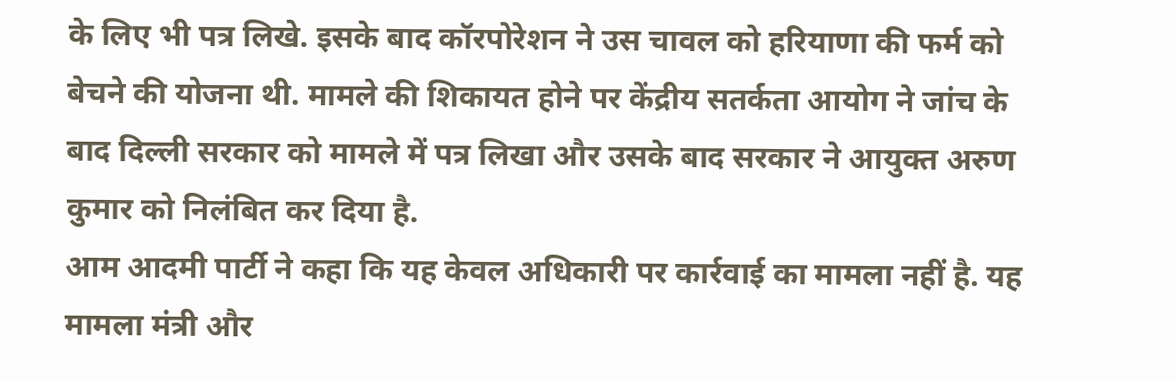के लिए भी पत्र लिखे. इसके बाद कॉरपोरेशन ने उस चावल को हरियाणा की फर्म को बेचने की योजना थी. मामले की शिकायत होने पर केंद्रीय सतर्कता आयोग ने जांच के बाद दिल्ली सरकार को मामले में पत्र लिखा और उसके बाद सरकार ने आयुक्त अरुण कुमार को निलंबित कर दिया है.
आम आदमी पार्टी ने कहा कि यह केवल अधिकारी पर कार्रवाई का मामला नहीं है. यह मामला मंत्री और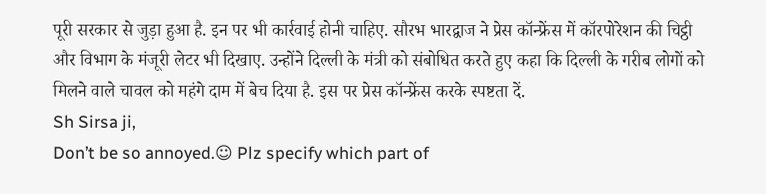पूरी सरकार से जुड़ा हुआ है. इन पर भी कार्रवाई होनी चाहिए. सौरभ भारद्वाज ने प्रेस कॉन्फ्रेंस में कॉरपोरेशन की चिट्ठी और विभाग के मंजूरी लेटर भी दिखाए. उन्होंने दिल्ली के मंत्री को संबोधित करते हुए कहा कि दिल्ली के गरीब लोगों को मिलने वाले चावल को महंगे दाम में बेच दिया है. इस पर प्रेस कॉन्फ्रेंस करके स्पष्टता दें.
Sh Sirsa ji,
Don’t be so annoyed.☺ Plz specify which part of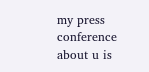my press conference about u is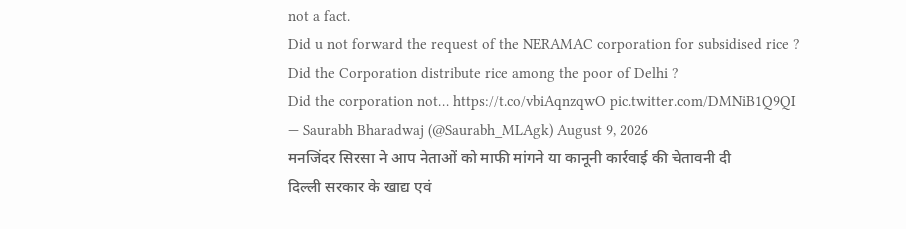not a fact.
Did u not forward the request of the NERAMAC corporation for subsidised rice ?
Did the Corporation distribute rice among the poor of Delhi ?
Did the corporation not… https://t.co/vbiAqnzqwO pic.twitter.com/DMNiB1Q9QI
— Saurabh Bharadwaj (@Saurabh_MLAgk) August 9, 2026
मनजिंदर सिरसा ने आप नेताओं को माफी मांगने या कानूनी कार्रवाई की चेतावनी दी
दिल्ली सरकार के खाद्य एवं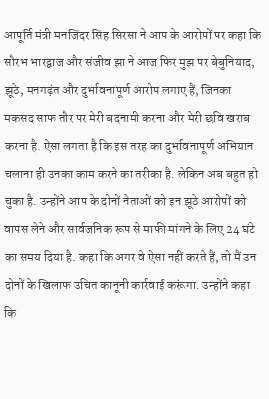आपूर्ति मंत्री मनजिंदर सिंह सिरसा ने आप के आरोपों पर कहा कि सौरभ भारद्वाज और संजीव झा ने आज फिर मुझ पर बेबुनियाद, झूठे, मनगढ़ंत और दुर्भावनापूर्ण आरोप लगाए हैं, जिनका मकसद साफ तौर पर मेरी बदनामी करना और मेरी छवि खराब करना है. ऐसा लगता है कि इस तरह का दुर्भावनापूर्ण अभियान चलाना ही उनका काम करने का तरीका है. लेकिन अब बहुत हो चुका है. उन्होंने आप के दोनों नेताओं को इन झूठे आरोपों को वापस लेने और सार्वजनिक रूप से माफी मांगने के लिए 24 घंटे का समय दिया है. कहा कि अगर वे ऐसा नहीं करते हैं, तो मैं उन दोनों के खिलाफ उचित कानूनी कार्रवाई करूंगा. उन्होंने कहा कि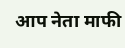आप नेता माफी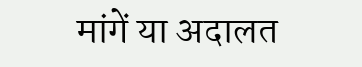मांगें या अदालत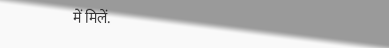में मिलें.